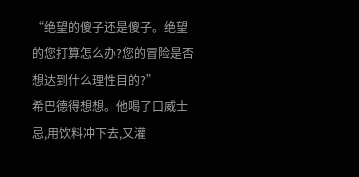“绝望的傻子还是傻子。绝望的您打算怎么办?您的冒险是否想达到什么理性目的?”
希巴德得想想。他喝了口威士忌,用饮料冲下去,又灌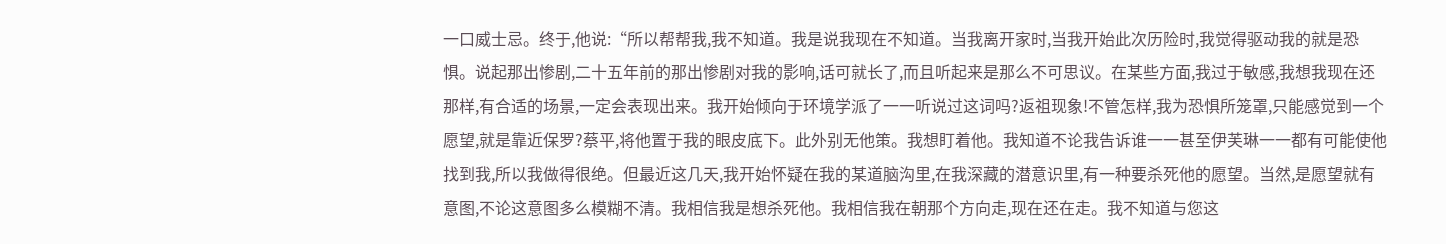一口威士忌。终于,他说:“所以帮帮我,我不知道。我是说我现在不知道。当我离开家时,当我开始此次历险时,我觉得驱动我的就是恐惧。说起那出惨剧,二十五年前的那出惨剧对我的影响,话可就长了,而且听起来是那么不可思议。在某些方面,我过于敏感,我想我现在还那样,有合适的场景,一定会表现出来。我开始倾向于环境学派了一一听说过这词吗?返祖现象!不管怎样,我为恐惧所笼罩,只能感觉到一个愿望,就是靠近保罗?蔡平,将他置于我的眼皮底下。此外别无他策。我想盯着他。我知道不论我告诉谁一一甚至伊芙琳一一都有可能使他找到我,所以我做得很绝。但最近这几天,我开始怀疑在我的某道脑沟里,在我深藏的潜意识里,有一种要杀死他的愿望。当然,是愿望就有意图,不论这意图多么模糊不清。我相信我是想杀死他。我相信我在朝那个方向走,现在还在走。我不知道与您这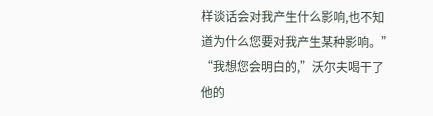样谈话会对我产生什么影响,也不知道为什么您要对我产生某种影响。”
“我想您会明白的,”沃尔夫喝干了他的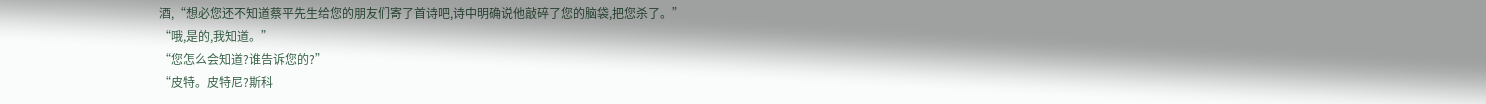酒,“想必您还不知道蔡平先生给您的朋友们寄了首诗吧,诗中明确说他敲碎了您的脑袋,把您杀了。”
“哦,是的,我知道。”
“您怎么会知道?谁告诉您的?”
“皮特。皮特尼?斯科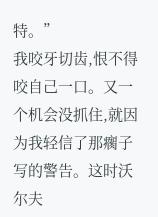特。”
我咬牙切齿,恨不得咬自己一口。又一个机会没抓住,就因为我轻信了那瘸子写的警告。这时沃尔夫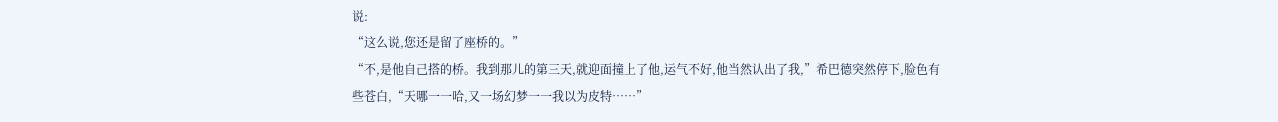说:
“这么说,您还是留了座桥的。”
“不,是他自己搭的桥。我到那儿的第三天,就迎面撞上了他,运气不好,他当然认出了我,”希巴德突然停下,脸色有些苍白,“天哪一一哈,又一场幻梦一一我以为皮特……”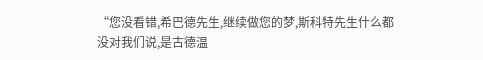“您没看错,希巴德先生,继续做您的梦,斯科特先生什么都没对我们说,是古德温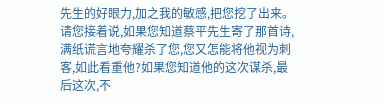先生的好眼力,加之我的敏感,把您挖了出来。请您接着说,如果您知道蔡平先生寄了那首诗,满纸谎言地夸耀杀了您,您又怎能将他视为刺客,如此看重他?如果您知道他的这次谋杀,最后这次,不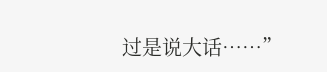过是说大话……”